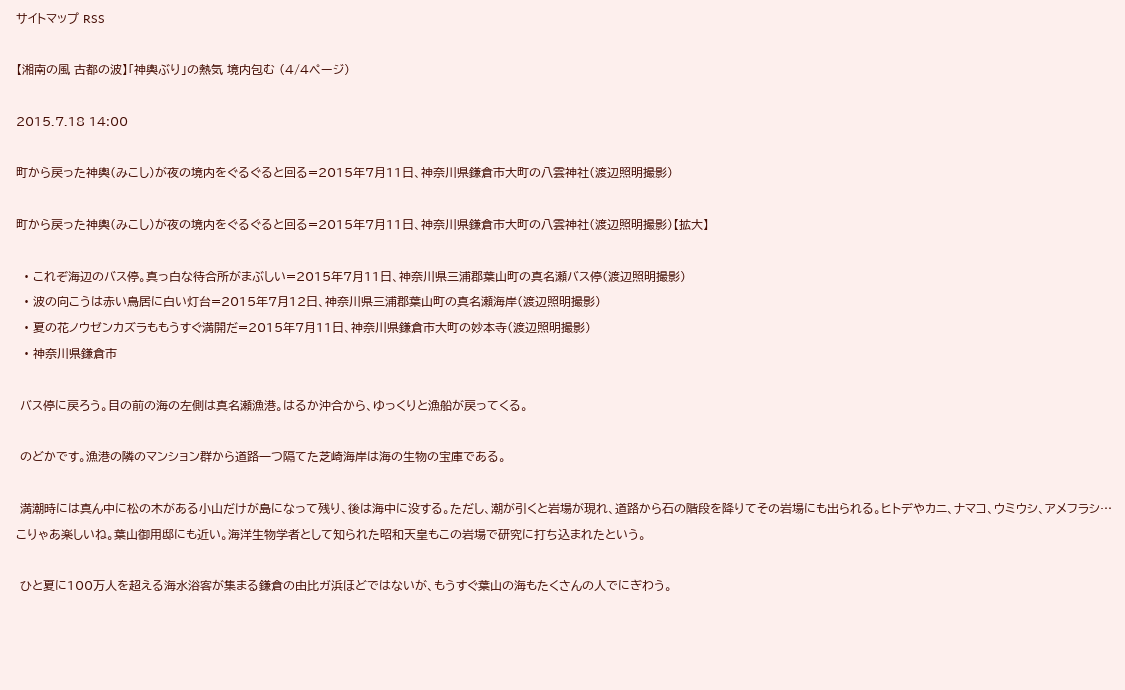サイトマップ RSS

【湘南の風 古都の波】「神輿ぶり」の熱気 境内包む (4/4ページ)

2015.7.18 14:00

町から戻った神輿(みこし)が夜の境内をぐるぐると回る=2015年7月11日、神奈川県鎌倉市大町の八雲神社(渡辺照明撮影)

町から戻った神輿(みこし)が夜の境内をぐるぐると回る=2015年7月11日、神奈川県鎌倉市大町の八雲神社(渡辺照明撮影)【拡大】

  • これぞ海辺のバス停。真っ白な待合所がまぶしい=2015年7月11日、神奈川県三浦郡葉山町の真名瀬バス停(渡辺照明撮影)
  • 波の向こうは赤い鳥居に白い灯台=2015年7月12日、神奈川県三浦郡葉山町の真名瀬海岸(渡辺照明撮影)
  • 夏の花ノウゼンカズラももうすぐ満開だ=2015年7月11日、神奈川県鎌倉市大町の妙本寺(渡辺照明撮影)
  • 神奈川県鎌倉市

 バス停に戻ろう。目の前の海の左側は真名瀬漁港。はるか沖合から、ゆっくりと漁船が戻ってくる。

 のどかです。漁港の隣のマンション群から道路一つ隔てた芝崎海岸は海の生物の宝庫である。

 満潮時には真ん中に松の木がある小山だけが島になって残り、後は海中に没する。ただし、潮が引くと岩場が現れ、道路から石の階段を降りてその岩場にも出られる。ヒトデやカニ、ナマコ、ウミウシ、アメフラシ…こりゃあ楽しいね。葉山御用邸にも近い。海洋生物学者として知られた昭和天皇もこの岩場で研究に打ち込まれたという。

 ひと夏に100万人を超える海水浴客が集まる鎌倉の由比ガ浜ほどではないが、もうすぐ葉山の海もたくさんの人でにぎわう。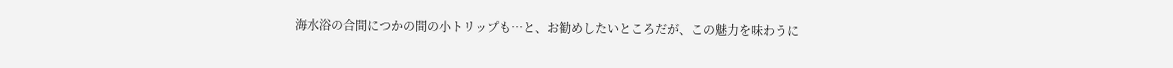海水浴の合間につかの間の小トリップも…と、お勧めしたいところだが、この魅力を味わうに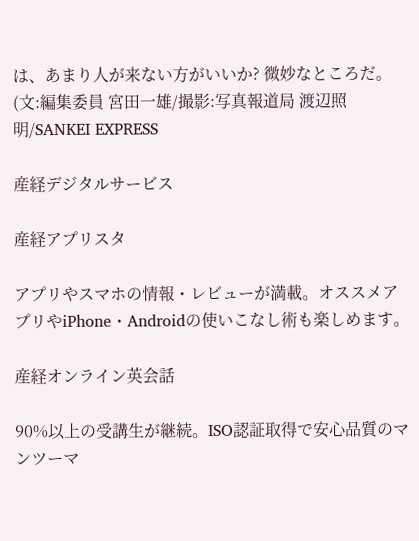は、あまり人が来ない方がいいか? 微妙なところだ。(文:編集委員 宮田一雄/撮影:写真報道局 渡辺照明/SANKEI EXPRESS

産経デジタルサービス

産経アプリスタ

アプリやスマホの情報・レビューが満載。オススメアプリやiPhone・Androidの使いこなし術も楽しめます。

産経オンライン英会話

90%以上の受講生が継続。ISO認証取得で安心品質のマンツーマ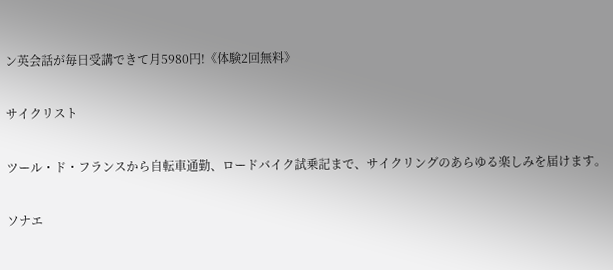ン英会話が毎日受講できて月5980円!《体験2回無料》

サイクリスト

ツール・ド・フランスから自転車通勤、ロードバイク試乗記まで、サイクリングのあらゆる楽しみを届けます。

ソナエ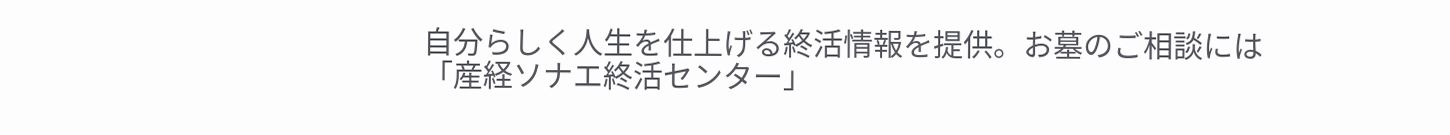自分らしく人生を仕上げる終活情報を提供。お墓のご相談には「産経ソナエ終活センター」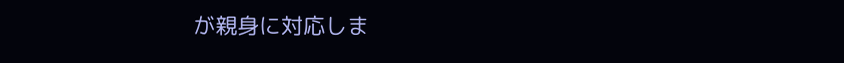が親身に対応しま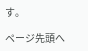す。

ページ先頭へ